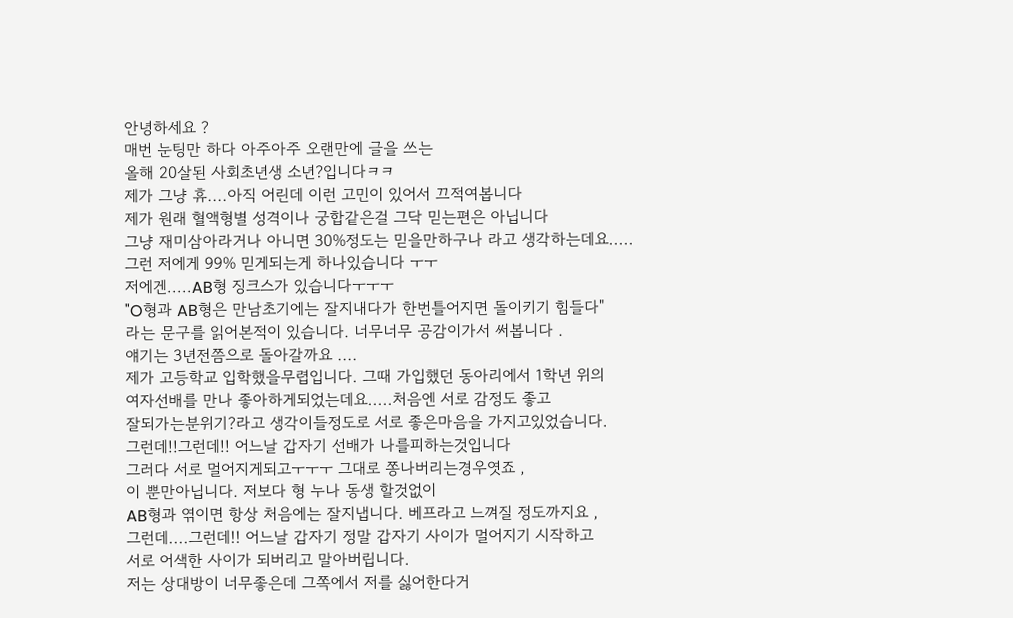안녕하세요 ?
매번 눈팅만 하다 아주아주 오랜만에 글을 쓰는
올해 20살된 사회초년생 소년?입니다ㅋㅋ
제가 그냥 휴....아직 어린데 이런 고민이 있어서 끄적여봅니다
제가 원래 혈액형별 성격이나 궁합같은걸 그닥 믿는편은 아닙니다
그냥 재미삼아라거나 아니면 30%정도는 믿을만하구나 라고 생각하는데요.....
그런 저에게 99% 믿게되는게 하나있습니다 ㅜㅜ
저에겐.....AB형 징크스가 있습니다ㅜㅜㅜ
"O형과 AB형은 만남초기에는 잘지내다가 한번틀어지면 돌이키기 힘들다"
라는 문구를 읽어본적이 있습니다. 너무너무 공감이가서 써봅니다 .
얘기는 3년전쯤으로 돌아갈까요 ....
제가 고등학교 입학했을무렵입니다. 그때 가입했던 동아리에서 1학년 위의
여자선배를 만나 좋아하게되었는데요.....처음엔 서로 감정도 좋고
잘되가는분위기?라고 생각이들정도로 서로 좋은마음을 가지고있었습니다.
그런데!!그런데!! 어느날 갑자기 선배가 나를피하는것입니다
그러다 서로 멀어지게되고ㅜㅜㅜ 그대로 쫑나버리는경우엿죠 ,
이 뿐만아닙니다. 저보다 형 누나 동생 할것없이
AB형과 엮이면 항상 처음에는 잘지냅니다. 베프라고 느껴질 정도까지요 ,
그런데....그런데!! 어느날 갑자기 정말 갑자기 사이가 멀어지기 시작하고
서로 어색한 사이가 되버리고 말아버립니다.
저는 상대방이 너무좋은데 그쪽에서 저를 싫어한다거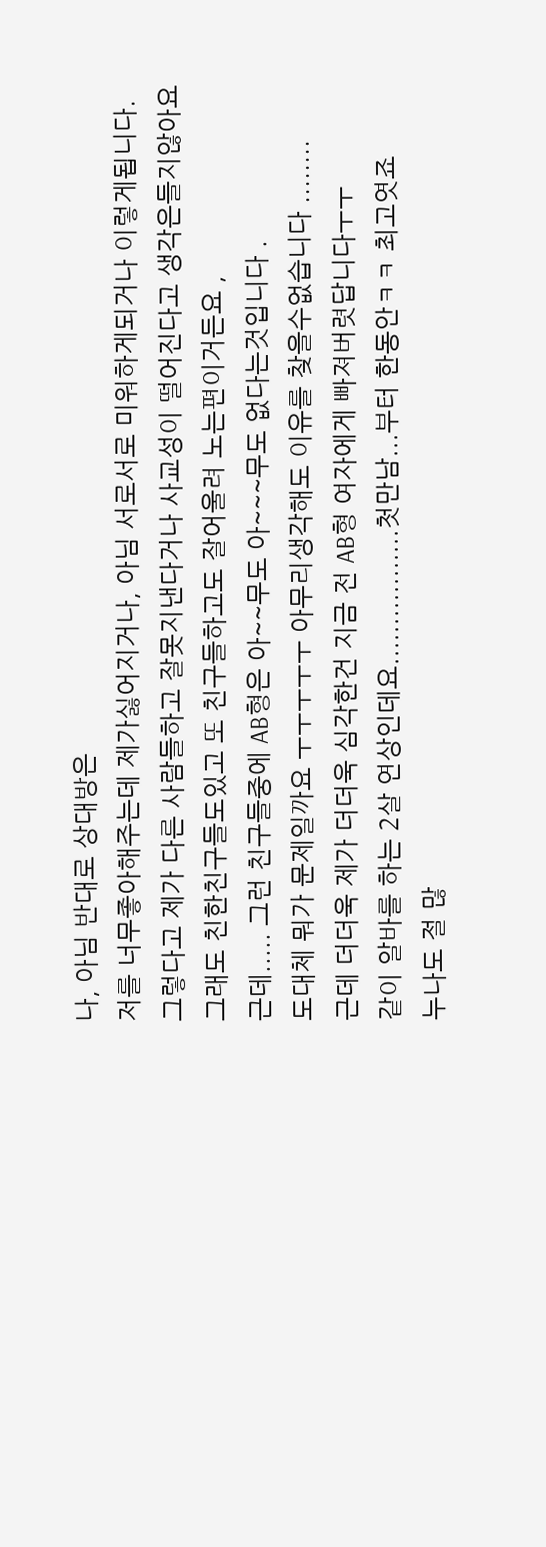나, 아님 반대로 상대방은
저를 너무좋아해주는데 제가싫어지거나, 아님 서로서로 미워하게되거나 이렇게됩니다.
그렇다고 제가 다른 사람들하고 잘못지낸다거나 사교성이 떨어진다고 생각은들지않아요
그래도 친한친구들도있고 또 친구들하고도 잘어울려 노는편이거든요 ,
근데..... 그런 친구들중에 AB형은 아~~무도 아~~~무도 없다는것입니다 .
도대체 뭐가 문제일까요 ㅜㅜㅜㅜㅜ 아무리생각해도 이유를 찾을수없습니다 ........
근데 더더욱 제가 더더욱 심각한건 지금 전 AB형 여자에게 빠져버렷답니다ㅜㅜ
같이 알바를 하는 2살 연상인데요.................첫만남...부터 한동안ㅋㅋ 최고엿죠
누나도 절 많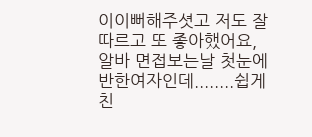이이뻐해주셧고 저도 잘따르고 또 좋아했어요,
알바 면접보는날 첫눈에 반한여자인데........쉽게 친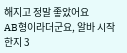해지고 정말 좋았어요
AB형이라더군요, 알바 시작한지 3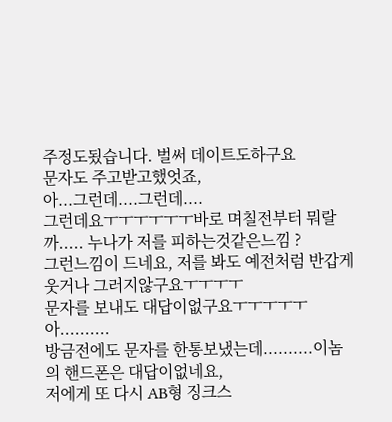주정도됬습니다. 벌써 데이트도하구요
문자도 주고받고했엇죠,
아...그런데....그런데....
그런데요ㅜㅜㅜㅜㅜㅜ바로 며칠전부터 뭐랄까..... 누나가 저를 피하는것같은느낌 ?
그런느낌이 드네요, 저를 봐도 예전처럼 반갑게 웃거나 그러지않구요ㅜㅜㅜㅜ
문자를 보내도 대답이없구요ㅜㅜㅜㅜㅜ아..........
방금전에도 문자를 한통보냈는데..........이놈의 핸드폰은 대답이없네요,
저에게 또 다시 AB형 징크스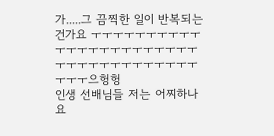가.....그 끔찍한 일이 반복되는건가요 ㅜㅜㅜㅜㅜㅜㅜㅜㅜㅜㅜㅜㅜㅜㅜㅜㅜㅜㅜㅜㅜㅜㅜㅜㅜㅜㅜㅜㅜㅜㅜㅜㅜㅜㅜㅜㅜㅜㅜ으헝헝
인생 선배님들 저는 어찌하나요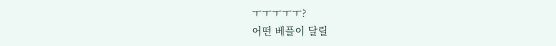ㅜㅜㅜㅜㅜ?
어떤 베플이 달릴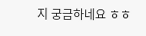지 궁금하네요 ㅎㅎ